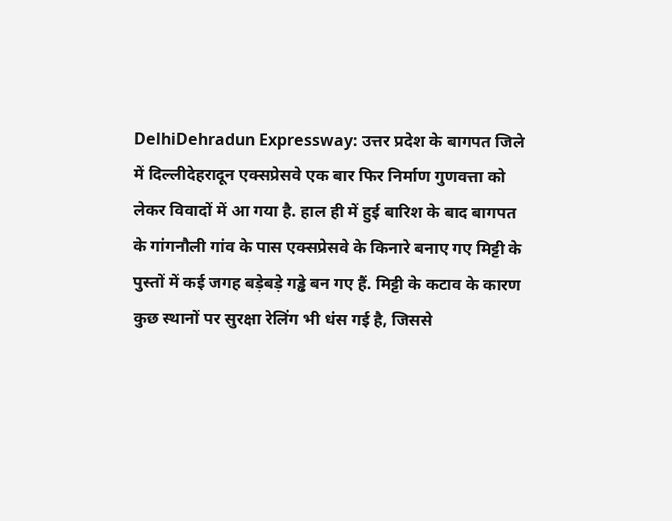DelhiDehradun Expressway: उत्तर प्रदेश के बागपत जिले में दिल्लीदेहरादून एक्सप्रेसवे एक बार फिर निर्माण गुणवत्ता को लेकर विवादों में आ गया है. हाल ही में हुई बारिश के बाद बागपत के गांगनौली गांव के पास एक्सप्रेसवे के किनारे बनाए गए मिट्टी के पुस्तों में कई जगह बड़ेबड़े गड्ढे बन गए हैं. मिट्टी के कटाव के कारण कुछ स्थानों पर सुरक्षा रेलिंग भी धंस गई है, जिससे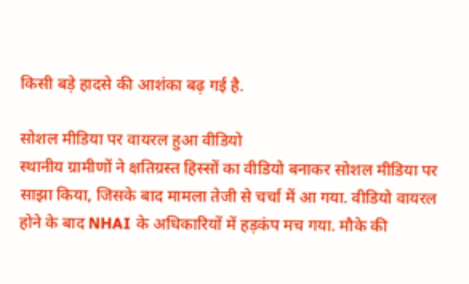किसी बड़े हादसे की आशंका बढ़ गई है.

सोशल मीडिया पर वायरल हुआ वीडियो
स्थानीय ग्रामीणों ने क्षतिग्रस्त हिस्सों का वीडियो बनाकर सोशल मीडिया पर साझा किया, जिसके बाद मामला तेजी से चर्चा में आ गया. वीडियो वायरल होने के बाद NHAI के अधिकारियों में हड़कंप मच गया. मौके की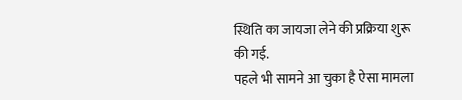स्थिति का जायजा लेने की प्रक्रिया शुरू की गई.
पहले भी सामने आ चुका है ऐसा मामला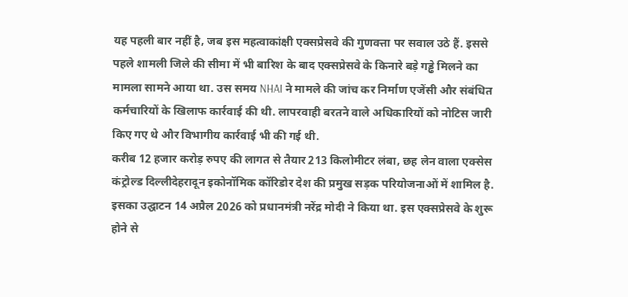यह पहली बार नहीं है, जब इस महत्वाकांक्षी एक्सप्रेसवे की गुणवत्ता पर सवाल उठे हैं. इससे पहले शामली जिले की सीमा में भी बारिश के बाद एक्सप्रेसवे के किनारे बड़े गड्ढे मिलने का मामला सामने आया था. उस समय NHAI ने मामले की जांच कर निर्माण एजेंसी और संबंधित कर्मचारियों के खिलाफ कार्रवाई की थी. लापरवाही बरतने वाले अधिकारियों को नोटिस जारी किए गए थे और विभागीय कार्रवाई भी की गई थी.
करीब 12 हजार करोड़ रुपए की लागत से तैयार 213 किलोमीटर लंबा, छह लेन वाला एक्सेस कंट्रोल्ड दिल्लीदेहरादून इकोनॉमिक कॉरिडोर देश की प्रमुख सड़क परियोजनाओं में शामिल है. इसका उद्घाटन 14 अप्रैल 2026 को प्रधानमंत्री नरेंद्र मोदी ने किया था. इस एक्सप्रेसवे के शुरू होने से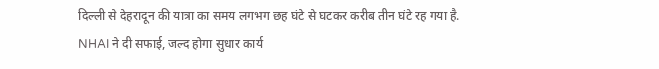दिल्ली से देहरादून की यात्रा का समय लगभग छह घंटे से घटकर करीब तीन घंटे रह गया है.
NHAI ने दी सफाई, जल्द होगा सुधार कार्य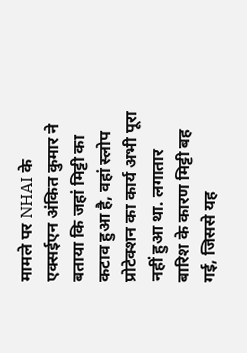मामले पर NHAI के एक्सईएन अंकित कुमार ने बताया कि जहां मिट्टी का कटाव हुआ है, वहां स्लोप प्रोटेक्शन का कार्य अभी पूरा नहीं हुआ था. लगातार बारिश के कारण मिट्टी बह गई, जिससे यह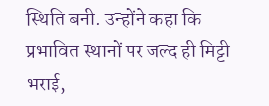स्थिति बनी. उन्होंने कहा कि प्रभावित स्थानों पर जल्द ही मिट्टी भराई,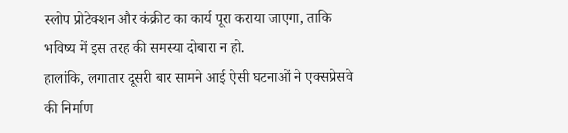स्लोप प्रोटेक्शन और कंक्रीट का कार्य पूरा कराया जाएगा, ताकि भविष्य में इस तरह की समस्या दोबारा न हो.
हालांकि, लगातार दूसरी बार सामने आई ऐसी घटनाओं ने एक्सप्रेसवे की निर्माण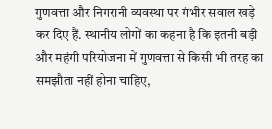गुणवत्ता और निगरानी व्यवस्था पर गंभीर सवाल खड़े कर दिए हैं. स्थानीय लोगों का कहना है कि इतनी बड़ी और महंगी परियोजना में गुणवत्ता से किसी भी तरह का समझौता नहीं होना चाहिए,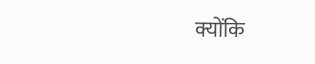क्योंकि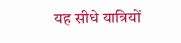यह सीधे यात्रियों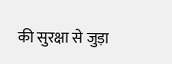की सुरक्षा से जुड़ा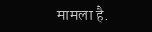मामला है.